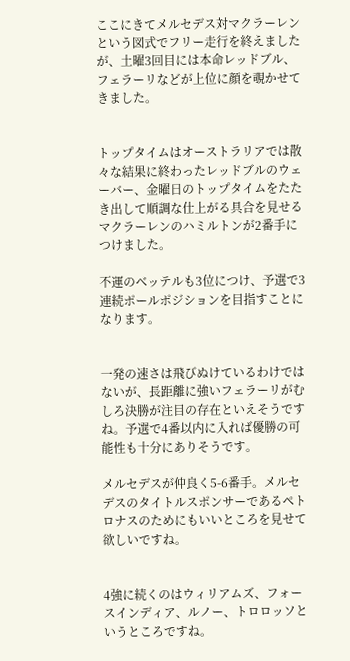ここにきてメルセデス対マクラーレンという図式でフリー走行を終えましたが、土曜3回目には本命レッドブル、フェラーリなどが上位に顔を覗かせてきました。


トップタイムはオーストラリアでは散々な結果に終わったレッドブルのウェーバー、金曜日のトップタイムをたたき出して順調な仕上がる具合を見せるマクラーレンのハミルトンが2番手につけました。

不運のベッテルも3位につけ、予選で3連続ポールポジションを目指すことになります。


一発の速さは飛びぬけているわけではないが、長距離に強いフェラーリがむしろ決勝が注目の存在といえそうですね。予選で4番以内に入れば優勝の可能性も十分にありそうです。

メルセデスが仲良く5-6番手。メルセデスのタイトルスポンサーであるペトロナスのためにもいいところを見せて欲しいですね。


4強に続くのはウィリアムズ、フォースインディア、ルノー、トロロッソというところですね。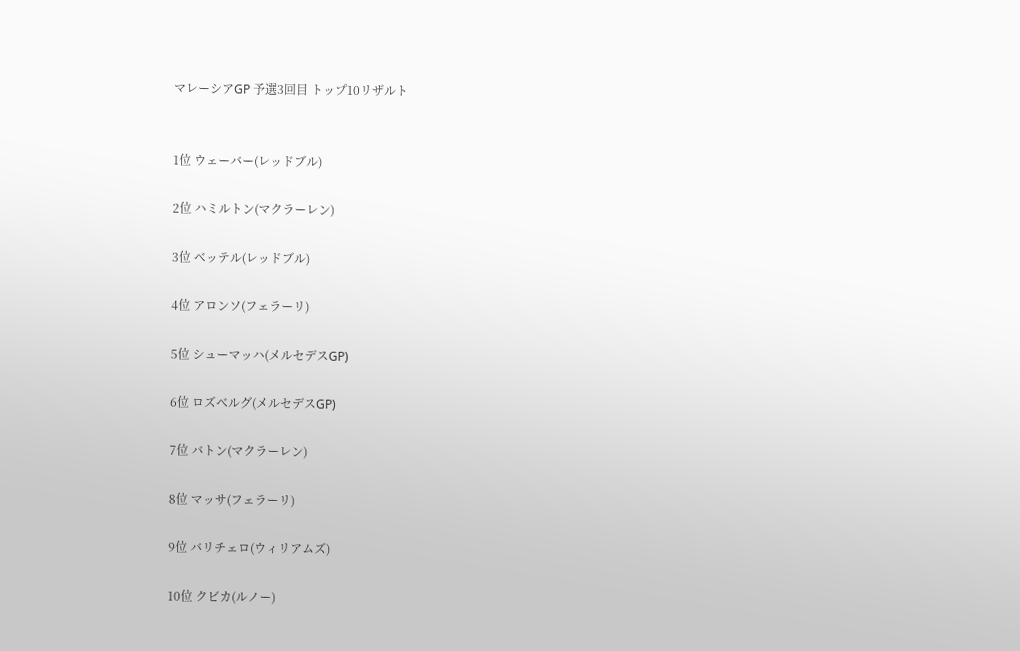マレーシアGP 予選3回目 トップ10リザルト


1位 ウェーバー(レッドブル)

2位 ハミルトン(マクラーレン)

3位 ベッテル(レッドブル)

4位 アロンソ(フェラーリ)

5位 シューマッハ(メルセデスGP)

6位 ロズベルグ(メルセデスGP)

7位 バトン(マクラーレン)

8位 マッサ(フェラーリ)

9位 バリチェロ(ウィリアムズ)

10位 クビカ(ルノー)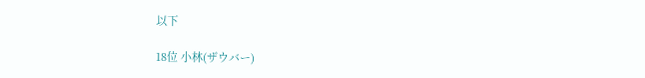以下

18位 小林(ザウバー)